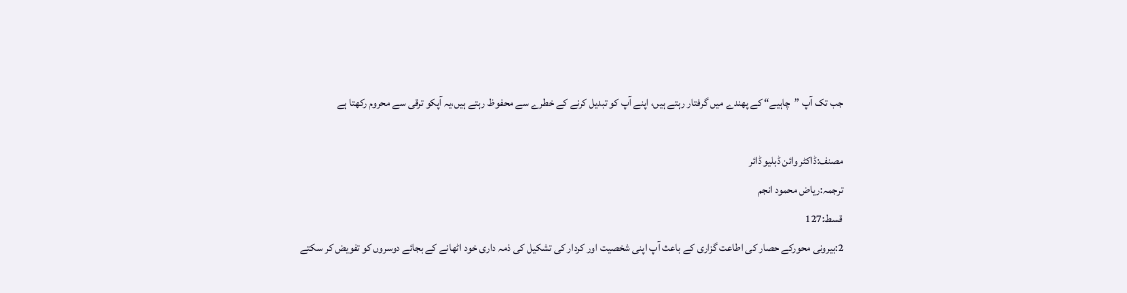جب تک آپ ”چاہیے“ کے پھندے میں گرفتار رہتے ہیں، اپنے آپ کو تبدیل کرنے کے خطرے سے محفوظ رہتے ہیں،یہ آپکو ترقی سے محروم رکھتا ہے

مصنف:ڈاکٹر وائن ڈبلیو ڈائر
ترجمہ:ریاض محمود انجم
قسط:127
2:بیرونی محورکے حصار کی اطاعت گزاری کے باعث آپ اپنی شخصیت اور کردار کی تشکیل کی ذمہ داری خود اٹھانے کے بجائے دوسروں کو تفویض کر سکتے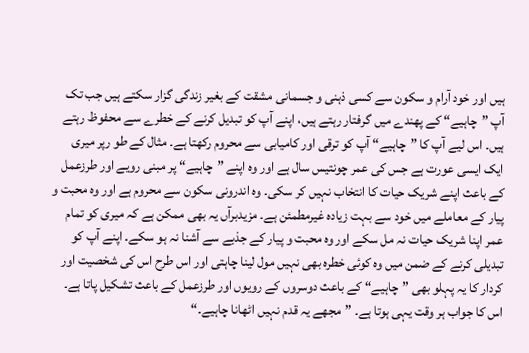ہیں اور خود آرام و سکون سے کسی ذہنی و جسمانی مشقت کے بغیر زندگی گزار سکتے ہیں جب تک آپ ”چاہیے“ کے پھندے میں گرفتار رہتے ہیں، اپنے آپ کو تبدیل کرنے کے خطرے سے محفوظ رہتے ہیں۔ اس لیے آپ کا ”چاہیے“ آپ کو ترقی اور کامیابی سے محروم رکھتا ہے۔ مثال کے طو رپر میری ایک ایسی عورت ہے جس کی عمر چونتیس سال ہے اور وہ اپنے ”چاہیے“ پر مبنی رویے اور طرزعمل کے باعث اپنے شریک حیات کا انتخاب نہیں کر سکی۔ وہ اندرونی سکون سے محروم ہے اور وہ محبت و پیار کے معاملے میں خود سے بہت زیادہ غیرمطمئن ہے۔ مزیدبرآں یہ بھی ممکن ہے کہ میری کو تمام عمر اپنا شریک حیات نہ مل سکے اور وہ محبت و پیار کے جذبے سے آشنا نہ ہو سکے۔ اپنے آپ کو تبدیلی کرنے کے ضمن میں وہ کوئی خطرہ بھی نہیں مول لینا چاہتی اور اس طرح اس کی شخصیت اور کردار کا یہ پہلو بھی ”چاہیے“ کے باعث دوسروں کے رویوں اور طرزعمل کے باعث تشکیل پاتا ہے۔ اس کا جواب ہر وقت یہی ہوتا ہے۔ ”مجھے یہ قدم نہیں اٹھانا چاہیے۔“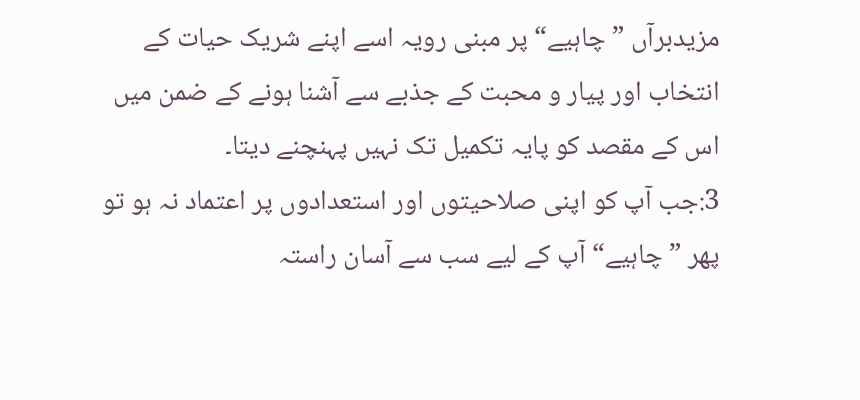مزیدبرآں ”چاہیے“ پر مبنی رویہ اسے اپنے شریک حیات کے انتخاب اور پیار و محبت کے جذبے سے آشنا ہونے کے ضمن میں اس کے مقصد کو پایہ تکمیل تک نہیں پہنچنے دیتا۔
3:جب آپ کو اپنی صلاحیتوں اور استعدادوں پر اعتماد نہ ہو تو پھر ”چاہیے“ آپ کے لیے سب سے آسان راستہ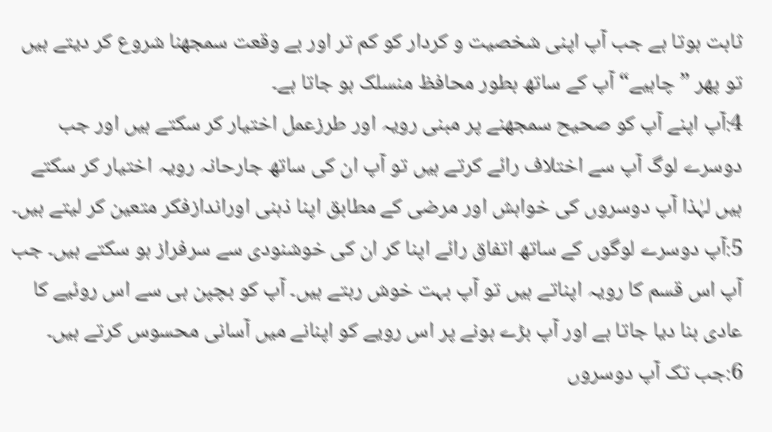ثابت ہوتا ہے جب آپ اپنی شخصیت و کردار کو کم تر اور بے وقعت سمجھنا شروع کر دیتے ہیں تو پھر ”چاہیے“ آپ کے ساتھ بطور محافظ منسلک ہو جاتا ہے۔
4:آپ اپنے آپ کو صحیح سمجھنے پر مبنی رویہ اور طرزعمل اختیار کر سکتے ہیں اور جب دوسرے لوگ آپ سے اختلاف رائے کرتے ہیں تو آپ ان کی ساتھ جارحانہ رویہ اختیار کر سکتے ہیں لہٰذا آپ دوسروں کی خواہش اور مرضی کے مطابق اپنا ذہنی اوراندازفکر متعین کر لیتے ہیں۔
5:آپ دوسرے لوگوں کے ساتھ اتفاق رائے اپنا کر ان کی خوشنودی سے سرفراز ہو سکتے ہیں۔ جب آپ اس قسم کا رویہ اپناتے ہیں تو آپ بہت خوش رہتے ہیں۔ آپ کو بچپن ہی سے اس روئیے کا عادی بنا دیا جاتا ہے اور آپ بڑے ہونے پر اس رویے کو اپنانے میں آسانی محسوس کرتے ہیں۔
6:جب تک آپ دوسروں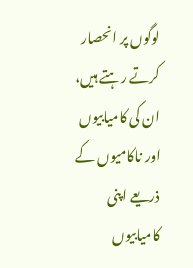لوگوں پر انحصار کرتے رہتے ہیں، ان کی کامیابیوں اور ناکامیوں کے ذریعے اپنی کامیابیوں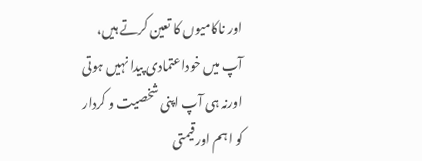اور ناکامیوں کا تعین کرتے ہیں، آپ میں خوداعتمادی پیدا نہیں ہوتی اورنہ ہی آپ اپنی شخصیت و کردار کو اہم اورقیمتی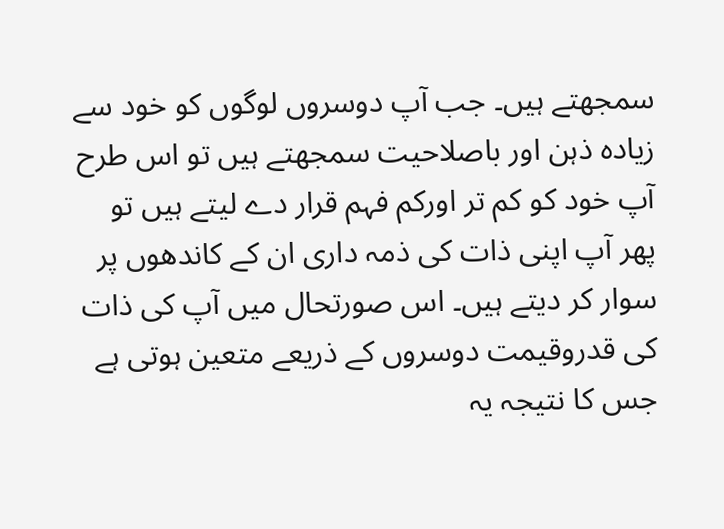سمجھتے ہیں۔ جب آپ دوسروں لوگوں کو خود سے زیادہ ذہن اور باصلاحیت سمجھتے ہیں تو اس طرح آپ خود کو کم تر اورکم فہم قرار دے لیتے ہیں تو پھر آپ اپنی ذات کی ذمہ داری ان کے کاندھوں پر سوار کر دیتے ہیں۔ اس صورتحال میں آپ کی ذات کی قدروقیمت دوسروں کے ذریعے متعین ہوتی ہے جس کا نتیجہ یہ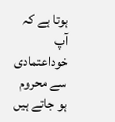ہوتا ہے کہ آپ خوداعتمادی سے محروم ہو جاتے ہیں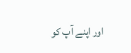اور اپنے آپ کو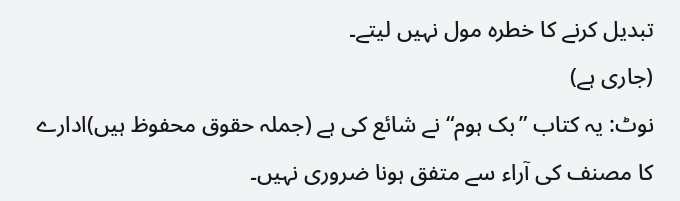تبدیل کرنے کا خطرہ مول نہیں لیتے۔
(جاری ہے)
نوٹ: یہ کتاب ”بک ہوم“ نے شائع کی ہے (جملہ حقوق محفوظ ہیں)ادارے کا مصنف کی آراء سے متفق ہونا ضروری نہیں۔